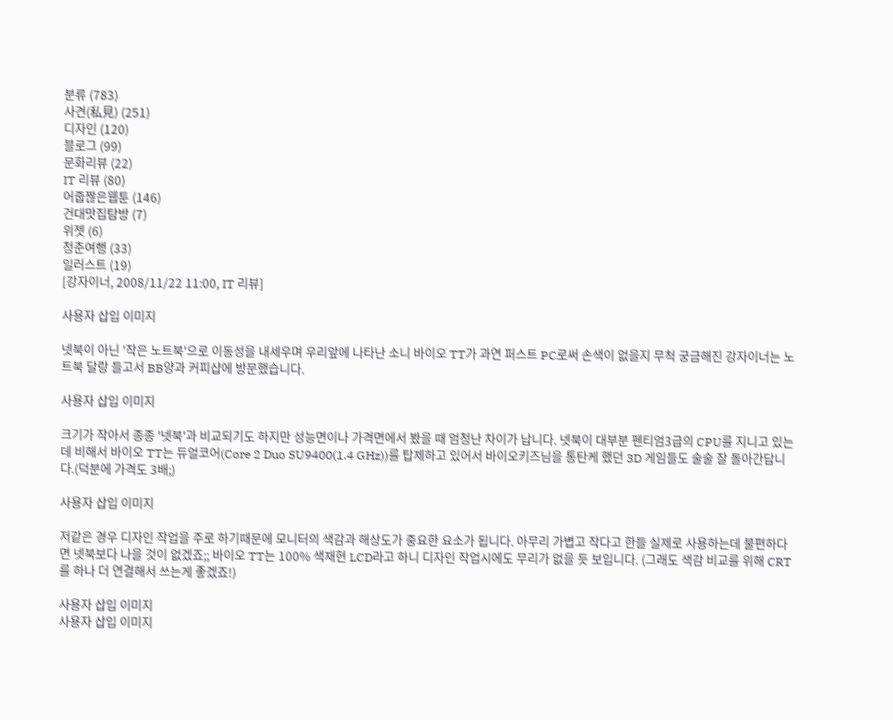분류 (783)
사견(私見) (251)
디자인 (120)
블로그 (99)
문화리뷰 (22)
IT 리뷰 (80)
어줍짢은웹툰 (146)
건대맛집탐방 (7)
위젯 (6)
청춘여행 (33)
일러스트 (19)
[강자이너, 2008/11/22 11:00, IT 리뷰]

사용자 삽입 이미지

넷북이 아닌 '작은 노트북'으로 이동성을 내세우며 우리앞에 나타난 소니 바이오 TT가 과연 퍼스트 PC로써 손색이 없을지 무척 궁금해진 강자이너는 노트북 달랑 들고서 BB양과 커피샵에 방문했습니다.

사용자 삽입 이미지

크기가 작아서 종종 '넷북'과 비교되기도 하지만 성능면이나 가격면에서 봤을 때 엄청난 차이가 납니다. 넷북이 대부분 펜티엄3급의 CPU를 지니고 있는데 비해서 바이오 TT는 듀얼코어(Core 2 Duo SU9400(1.4 GHz))를 탑제하고 있어서 바이오키즈님을 통탄케 했던 3D 게임들도 술술 잘 돌아간답니다.(덕분에 가격도 3배;)

사용자 삽입 이미지

저같은 경우 디자인 작업을 주로 하기때문에 모니터의 색감과 해상도가 중요한 요소가 됩니다. 아무리 가볍고 작다고 한들 실제로 사용하는데 불편하다면 넷북보다 나을 것이 없겠죠;; 바이오 TT는 100% 색재현 LCD라고 하니 디자인 작업시에도 무리가 없을 듯 보입니다. (그래도 색감 비교를 위해 CRT를 하나 더 연결해서 쓰는게 좋겠죠!)

사용자 삽입 이미지
사용자 삽입 이미지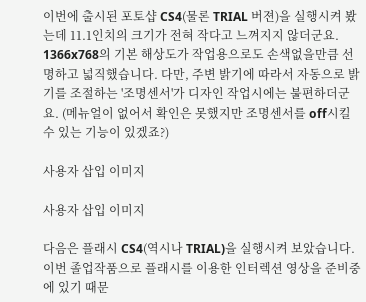이번에 출시된 포토샵 CS4(물론 TRIAL 버젼)을 실행시켜 봤는데 11.1인치의 크기가 전혀 작다고 느껴지지 않더군요. 1366x768의 기본 해상도가 작업용으로도 손색없을만큼 선명하고 넓직했습니다. 다만, 주변 밝기에 따라서 자동으로 밝기를 조절하는 '조명센서'가 디자인 작업시에는 불편하더군요. (메뉴얼이 없어서 확인은 못했지만 조명센서를 off시킬 수 있는 기능이 있겠죠?)

사용자 삽입 이미지

사용자 삽입 이미지

다음은 플래시 CS4(역시나 TRIAL)을 실행시켜 보았습니다. 이번 졸업작품으로 플래시를 이용한 인터렉션 영상을 준비중에 있기 때문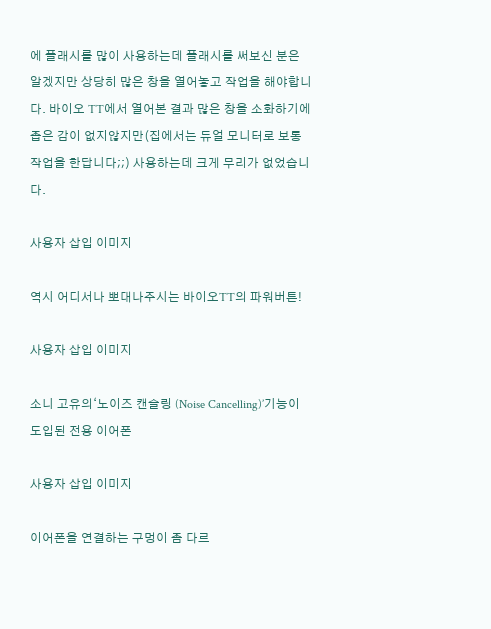에 플래시를 많이 사용하는데 플래시를 써보신 분은 알겠지만 상당히 많은 창을 열어놓고 작업을 해야합니다. 바이오 TT에서 열어본 결과 많은 창을 소화하기에 좁은 감이 없지않지만(집에서는 듀얼 모니터로 보통 작업을 한답니다;;) 사용하는데 크게 무리가 없었습니다.

사용자 삽입 이미지

역시 어디서나 뽀대나주시는 바이오TT의 파워버튼!

사용자 삽입 이미지

소니 고유의‘노이즈 캔슬링 (Noise Cancelling)’기능이 도입된 전용 이어폰

사용자 삽입 이미지

이어폰을 연결하는 구멍이 좀 다르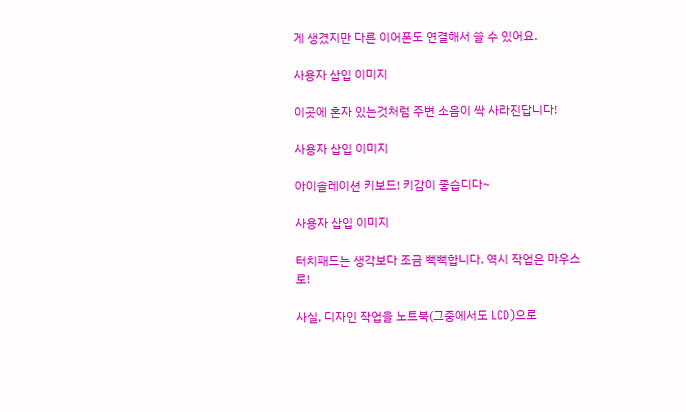게 생겼지만 다른 이어폰도 연결해서 쓸 수 있어요.

사용자 삽입 이미지

이곳에 혼자 있는것처럼 주변 소음이 싹 사라진답니다!

사용자 삽입 이미지

아이솔레이션 키보드! 키감이 좋습디다~

사용자 삽입 이미지

터치패드는 생각보다 조금 뻑뻑합니다. 역시 작업은 마우스로!

사실, 디자인 작업을 노트북(그중에서도 LCD)으로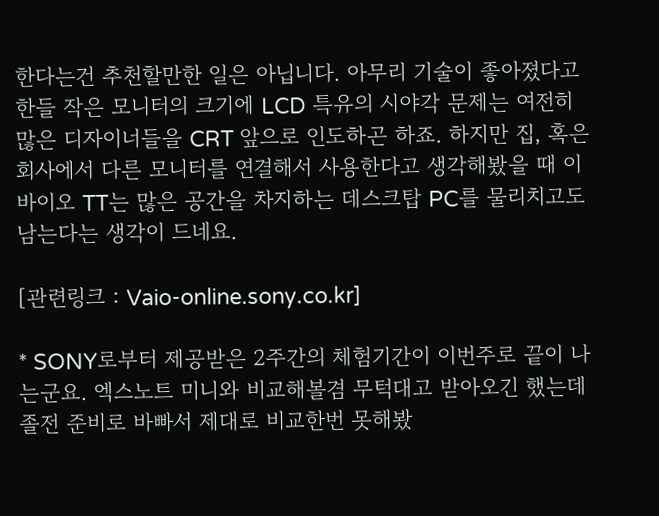한다는건 추천할만한 일은 아닙니다. 아무리 기술이 좋아졌다고 한들 작은 모니터의 크기에 LCD 특유의 시야각 문제는 여전히 많은 디자이너들을 CRT 앞으로 인도하곤 하죠. 하지만 집, 혹은 회사에서 다른 모니터를 연결해서 사용한다고 생각해봤을 때 이 바이오 TT는 많은 공간을 차지하는 데스크탑 PC를 물리치고도 남는다는 생각이 드네요.

[관련링크 : Vaio-online.sony.co.kr]

* SONY로부터 제공받은 2주간의 체험기간이 이번주로 끝이 나는군요. 엑스노트 미니와 비교해볼겸 무턱대고 받아오긴 했는데 졸전 준비로 바빠서 제대로 비교한번 못해봤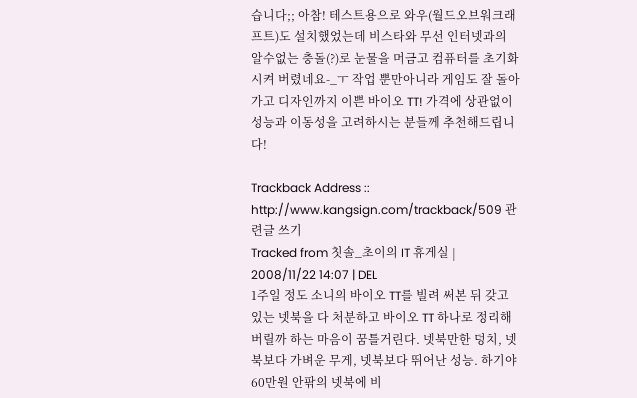습니다;; 아참! 테스트용으로 와우(월드오브워크래프트)도 설치했었는데 비스타와 무선 인터넷과의 알수없는 충돌(?)로 눈물을 머금고 컴퓨터를 초기화시켜 버렸네요-_ㅜ 작업 뿐만아니라 게임도 잘 돌아가고 디자인까지 이쁜 바이오 TT! 가격에 상관없이 성능과 이동성을 고려하시는 분들께 추천해드립니다!

Trackback Address :: http://www.kangsign.com/trackback/509 관련글 쓰기
Tracked from 칫솔_초이의 IT 휴게실 | 2008/11/22 14:07 | DEL
1주일 정도 소니의 바이오 TT를 빌려 써본 뒤 갖고 있는 넷북을 다 처분하고 바이오 TT 하나로 정리해 버릴까 하는 마음이 꿈틀거린다. 넷북만한 덩치, 넷북보다 가벼운 무게, 넷북보다 뛰어난 성능. 하기야 60만원 안팎의 넷북에 비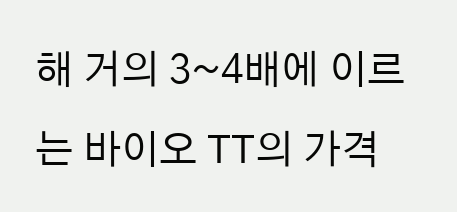해 거의 3~4배에 이르는 바이오 TT의 가격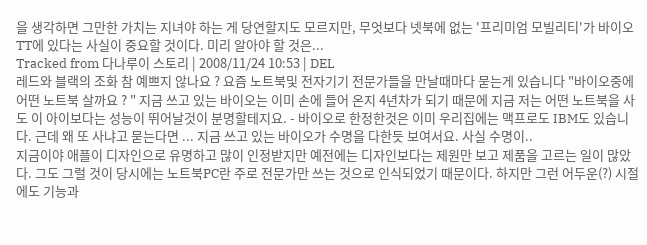을 생각하면 그만한 가치는 지녀야 하는 게 당연할지도 모르지만, 무엇보다 넷북에 없는 '프리미엄 모빌리티'가 바이오 TT에 있다는 사실이 중요할 것이다. 미리 알아야 할 것은...
Tracked from 다나루이 스토리 | 2008/11/24 10:53 | DEL
레드와 블랙의 조화 참 예쁘지 않나요 ? 요즘 노트북및 전자기기 전문가들을 만날때마다 묻는게 있습니다 "바이오중에 어떤 노트북 살까요 ? " 지금 쓰고 있는 바이오는 이미 손에 들어 온지 4년차가 되기 때문에 지금 저는 어떤 노트북을 사도 이 아이보다는 성능이 뛰어날것이 분명할테지요. - 바이오로 한정한것은 이미 우리집에는 맥프로도 IBM도 있습니다. 근데 왜 또 사냐고 묻는다면 ... 지금 쓰고 있는 바이오가 수명을 다한듯 보여서요. 사실 수명이..
지금이야 애플이 디자인으로 유명하고 많이 인정받지만 예전에는 디자인보다는 제원만 보고 제품을 고르는 일이 많았다. 그도 그럴 것이 당시에는 노트북PC란 주로 전문가만 쓰는 것으로 인식되었기 때문이다. 하지만 그런 어두운(?) 시절에도 기능과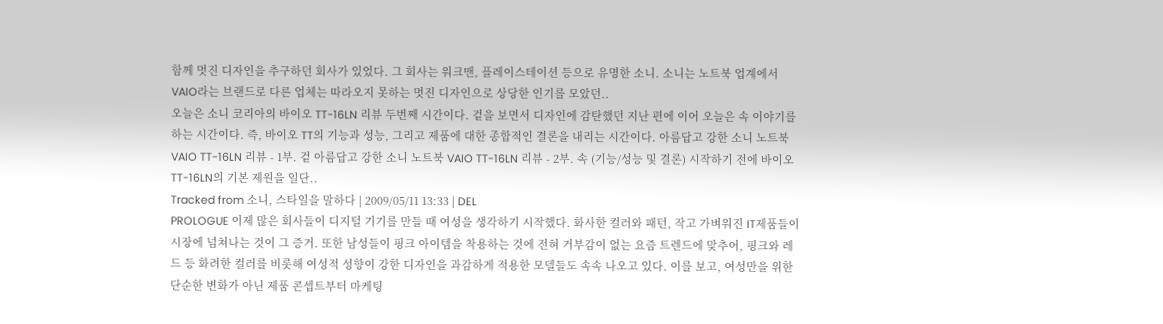함께 멋진 디자인을 추구하던 회사가 있었다. 그 회사는 워크맨, 플레이스테이션 등으로 유명한 소니. 소니는 노트북 업계에서 VAIO라는 브랜드로 다른 업체는 따라오지 못하는 멋진 디자인으로 상당한 인기를 모았던..
오늘은 소니 코리아의 바이오 TT-16LN 리뷰 두번째 시간이다. 겉을 보면서 디자인에 감탄했던 지난 편에 이어 오늘은 속 이야기를 하는 시간이다. 즉, 바이오 TT의 기능과 성능, 그리고 제품에 대한 종합적인 결론을 내리는 시간이다. 아름답고 강한 소니 노트북 VAIO TT-16LN 리뷰 - 1부. 겉 아름답고 강한 소니 노트북 VAIO TT-16LN 리뷰 - 2부. 속 (기능/성능 및 결론) 시작하기 전에 바이오 TT-16LN의 기본 제원을 일단..
Tracked from 소니, 스타일을 말하다 | 2009/05/11 13:33 | DEL
PROLOGUE 이제 많은 회사들이 디지털 기기를 만들 때 여성을 생각하기 시작했다. 화사한 컬러와 패턴, 작고 가벼워진 IT제품들이 시장에 넘쳐나는 것이 그 증거. 또한 남성들이 핑크 아이템을 착용하는 것에 전혀 거부감이 없는 요즘 트렌드에 맞추어, 핑크와 레드 등 화려한 컬러를 비롯해 여성적 성향이 강한 디자인을 과감하게 적용한 모델들도 속속 나오고 있다. 이를 보고, 여성만을 위한 단순한 변화가 아닌 제품 콘셉트부터 마케팅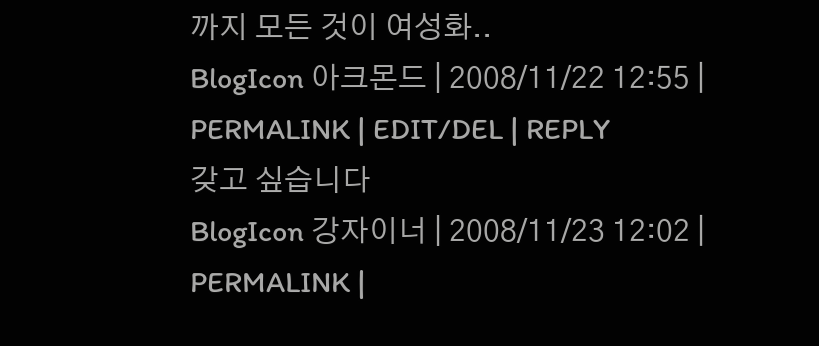까지 모든 것이 여성화..
BlogIcon 아크몬드 | 2008/11/22 12:55 | PERMALINK | EDIT/DEL | REPLY
갖고 싶습니다
BlogIcon 강자이너 | 2008/11/23 12:02 | PERMALINK |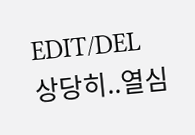EDIT/DEL
상당히..열심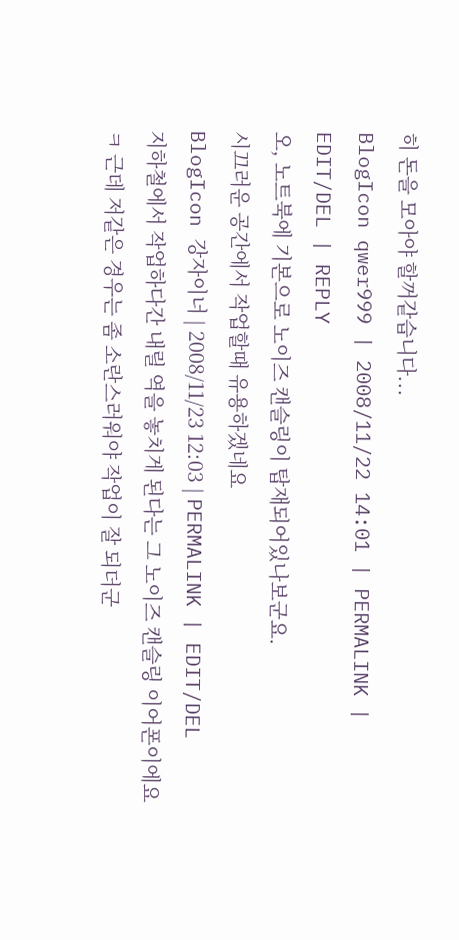히 돈을 모아야 할꺼같습니다...
BlogIcon qwer999 | 2008/11/22 14:01 | PERMALINK | EDIT/DEL | REPLY
오, 노트북에 기본으로 노이즈 캔슬링이 탑재되어있나보군요.
시끄러운 공간에서 작업할때 유용하겠네요
BlogIcon 강자이너 | 2008/11/23 12:03 | PERMALINK | EDIT/DEL
지하철에서 작업하다간 내릴 역을 놓치게 된다는 그 노이즈 캔슬링 이어폰이에요ㅋ 근데 저같은 경우는 좀 소란스러워야 작업이 잘 되더군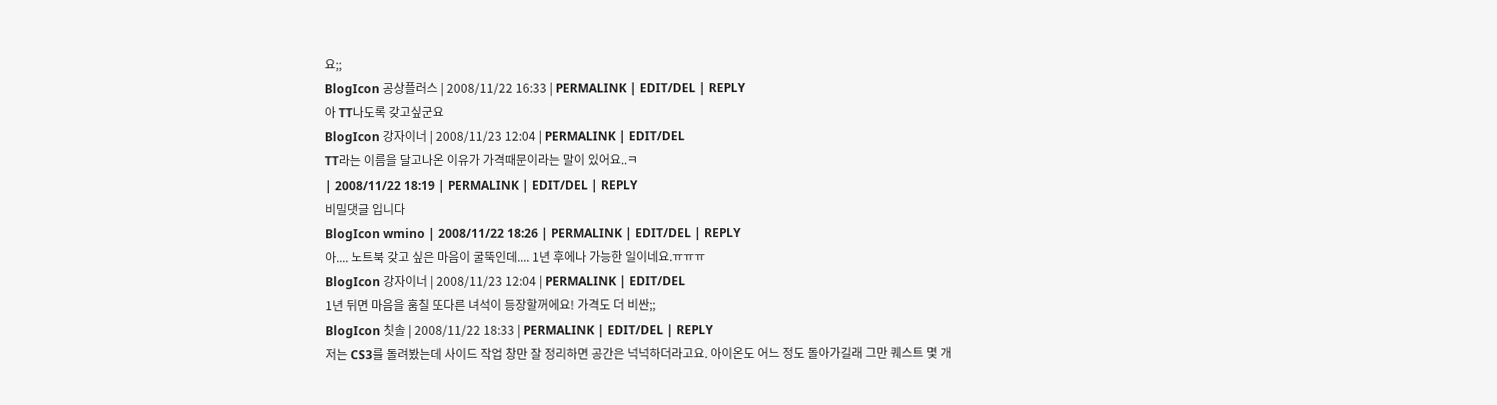요;;
BlogIcon 공상플러스 | 2008/11/22 16:33 | PERMALINK | EDIT/DEL | REPLY
아 TT나도록 갖고싶군요
BlogIcon 강자이너 | 2008/11/23 12:04 | PERMALINK | EDIT/DEL
TT라는 이름을 달고나온 이유가 가격때문이라는 말이 있어요..ㅋ
| 2008/11/22 18:19 | PERMALINK | EDIT/DEL | REPLY
비밀댓글 입니다
BlogIcon wmino | 2008/11/22 18:26 | PERMALINK | EDIT/DEL | REPLY
아.... 노트북 갖고 싶은 마음이 굴뚝인데.... 1년 후에나 가능한 일이네요.ㅠㅠㅠ
BlogIcon 강자이너 | 2008/11/23 12:04 | PERMALINK | EDIT/DEL
1년 뒤면 마음을 훔칠 또다른 녀석이 등장할꺼에요! 가격도 더 비싼;;
BlogIcon 칫솔 | 2008/11/22 18:33 | PERMALINK | EDIT/DEL | REPLY
저는 CS3를 돌려봤는데 사이드 작업 창만 잘 정리하면 공간은 넉넉하더라고요. 아이온도 어느 정도 돌아가길래 그만 퀘스트 몇 개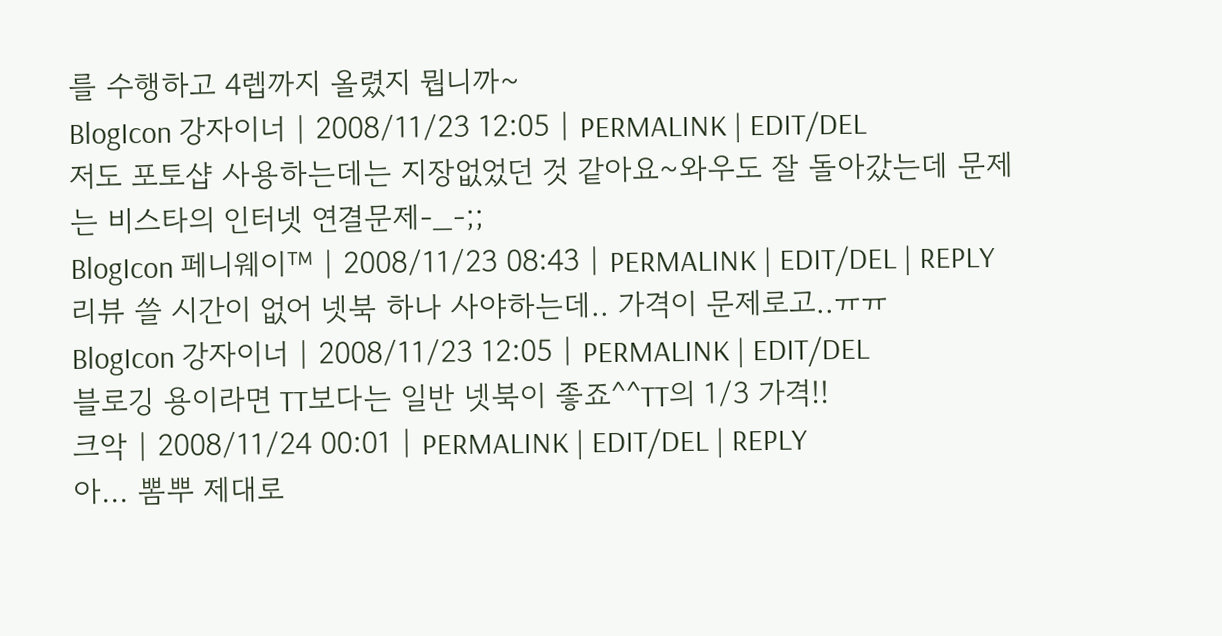를 수행하고 4렙까지 올렸지 뭡니까~
BlogIcon 강자이너 | 2008/11/23 12:05 | PERMALINK | EDIT/DEL
저도 포토샵 사용하는데는 지장없었던 것 같아요~와우도 잘 돌아갔는데 문제는 비스타의 인터넷 연결문제-_-;;
BlogIcon 페니웨이™ | 2008/11/23 08:43 | PERMALINK | EDIT/DEL | REPLY
리뷰 쓸 시간이 없어 넷북 하나 사야하는데.. 가격이 문제로고..ㅠㅠ
BlogIcon 강자이너 | 2008/11/23 12:05 | PERMALINK | EDIT/DEL
블로깅 용이라면 TT보다는 일반 넷북이 좋죠^^TT의 1/3 가격!!
크악 | 2008/11/24 00:01 | PERMALINK | EDIT/DEL | REPLY
아... 뽐뿌 제대로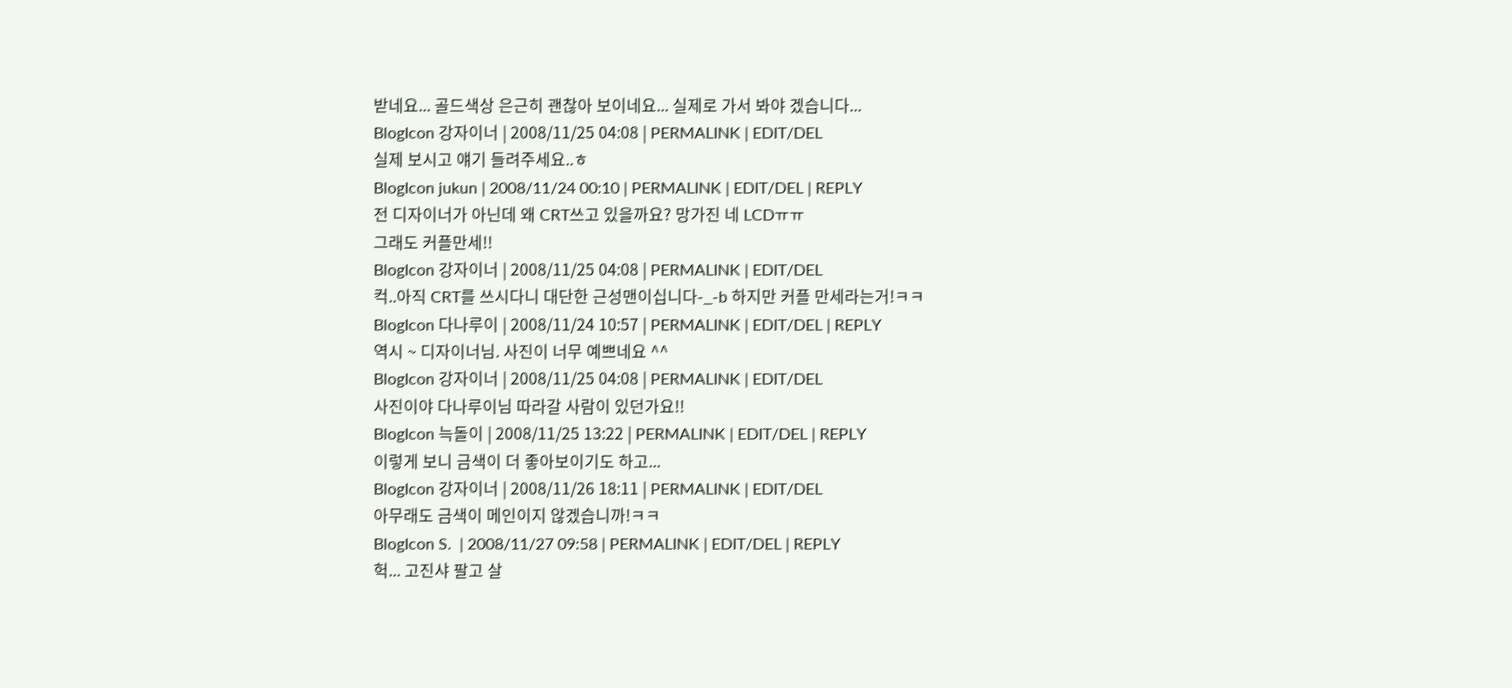받네요... 골드색상 은근히 괜찮아 보이네요... 실제로 가서 봐야 겠습니다...
BlogIcon 강자이너 | 2008/11/25 04:08 | PERMALINK | EDIT/DEL
실제 보시고 얘기 들려주세요..ㅎ
BlogIcon jukun | 2008/11/24 00:10 | PERMALINK | EDIT/DEL | REPLY
전 디자이너가 아닌데 왜 CRT쓰고 있을까요? 망가진 네 LCDㅠㅠ
그래도 커플만세!!
BlogIcon 강자이너 | 2008/11/25 04:08 | PERMALINK | EDIT/DEL
컥..아직 CRT를 쓰시다니 대단한 근성맨이십니다-_-b 하지만 커플 만세라는거!ㅋㅋ
BlogIcon 다나루이 | 2008/11/24 10:57 | PERMALINK | EDIT/DEL | REPLY
역시 ~ 디자이너님. 사진이 너무 예쁘네요 ^^
BlogIcon 강자이너 | 2008/11/25 04:08 | PERMALINK | EDIT/DEL
사진이야 다나루이님 따라갈 사람이 있던가요!!
BlogIcon 늑돌이 | 2008/11/25 13:22 | PERMALINK | EDIT/DEL | REPLY
이렇게 보니 금색이 더 좋아보이기도 하고...
BlogIcon 강자이너 | 2008/11/26 18:11 | PERMALINK | EDIT/DEL
아무래도 금색이 메인이지 않겠습니까!ㅋㅋ
BlogIcon S.  | 2008/11/27 09:58 | PERMALINK | EDIT/DEL | REPLY
헉... 고진샤 팔고 살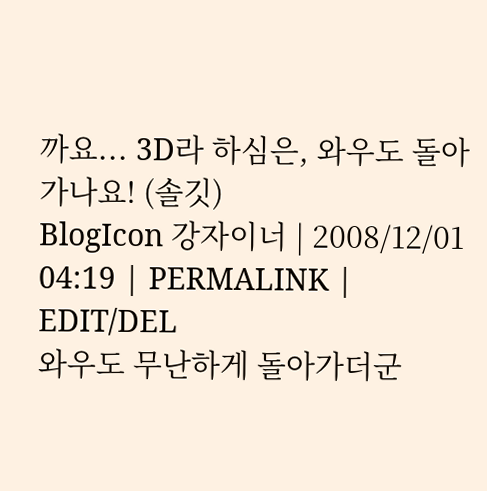까요... 3D라 하심은, 와우도 돌아가나요! (솔깃)
BlogIcon 강자이너 | 2008/12/01 04:19 | PERMALINK | EDIT/DEL
와우도 무난하게 돌아가더군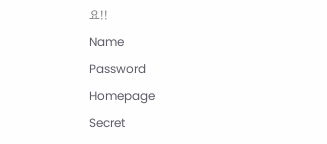요!!
Name
Password
Homepage
Secret